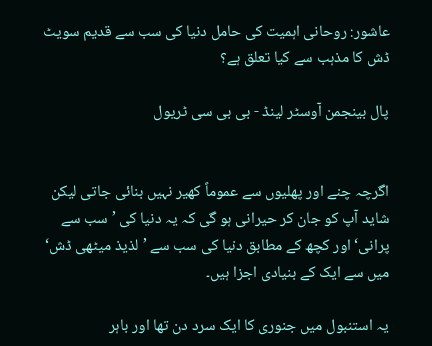عاشور: روحانی اہمیت کی حامل دنیا کی سب سے قدیم سویٹ ڈش کا مذہب سے کیا تعلق ہے؟

پال بینجمن آوسٹر لینڈ - بی بی سی ٹریول


اگرچہ چنے اور پھلیوں سے عموماً کھیر نہیں بنائی جاتی لیکن شاید آپ کو جان کر حیرانی ہو گی کہ یہ دنیا کی ’سب سے پرانی‘ اور کچھ کے مطابق دنیا کی سب سے ’لذیذ میٹھی ڈش‘ میں سے ایک کے بنیادی اجزا ہیں۔

یہ استنبول میں جنوری کا ایک سرد دن تھا اور باہر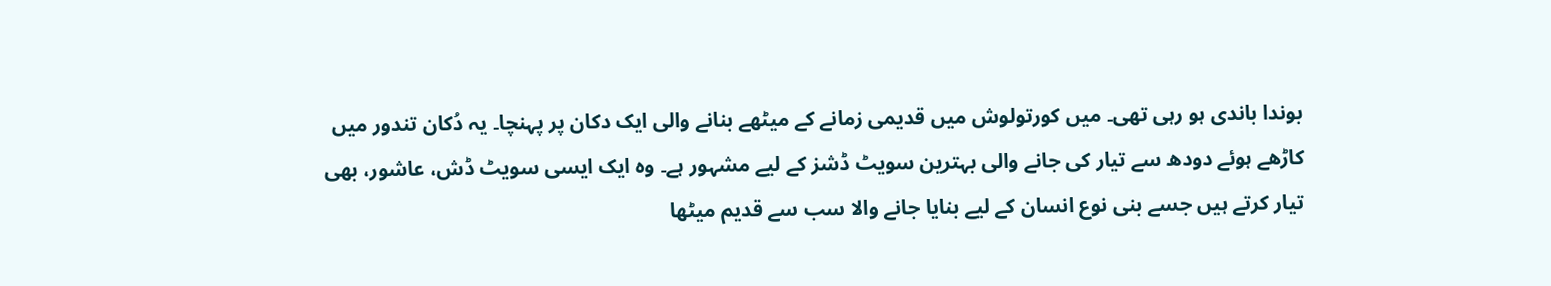بوندا باندی ہو رہی تھی۔ میں کورتولوش میں قدیمی زمانے کے میٹھے بنانے والی ایک دکان پر پہنچا۔ یہ دُکان تندور میں کاڑھے ہوئے دودھ سے تیار کی جانے والی بہترین سویٹ ڈشز کے لیے مشہور ہے۔ وہ ایک ایسی سویٹ ڈش، عاشور، بھی تیار کرتے ہیں جسے بنی نوع انسان کے لیے بنایا جانے والا سب سے قدیم میٹھا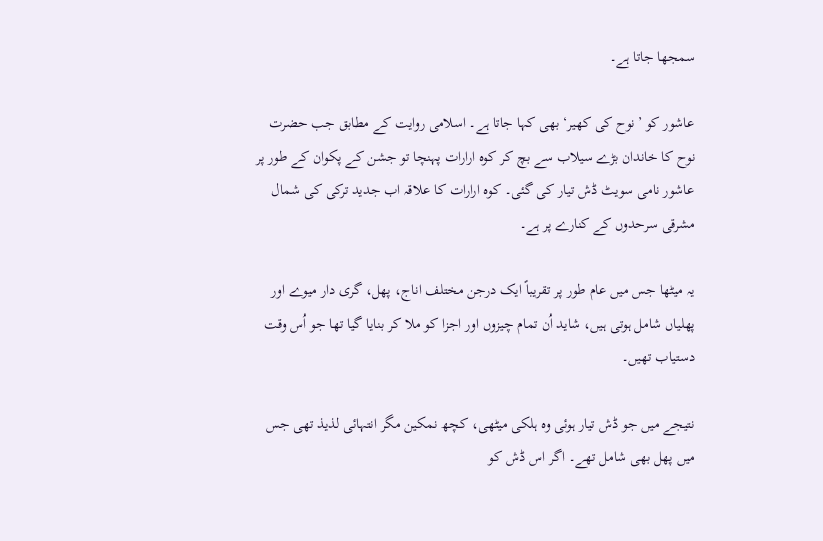سمجھا جاتا ہے۔

عاشور کو ’نوح کی کھیر‘ بھی کہا جاتا ہے۔ اسلامی روایت کے مطابق جب حضرت نوح کا خاندان بڑے سیلاب سے بچ کر کوہ ارارات پہنچا تو جشن کے پکوان کے طور پر عاشور نامی سویٹ ڈش تیار کی گئی۔ کوہ ارارات کا علاقہ اب جدید ترکی کی شمال مشرقی سرحدوں کے کنارے پر ہے۔

یہ میٹھا جس میں عام طور پر تقریباً ایک درجن مختلف اناج، پھل، گری دار میوے اور پھلیاں شامل ہوتی ہیں، شاید اُن تمام چیزوں اور اجزا کو ملا کر بنایا گیا تھا جو اُس وقت دستیاب تھیں۔

نتیجے میں جو ڈش تیار ہوئی وہ ہلکی میٹھی، کچھ نمکین مگر انتہائی لذیذ تھی جس میں پھل بھی شامل تھے۔ اگر اس ڈش کو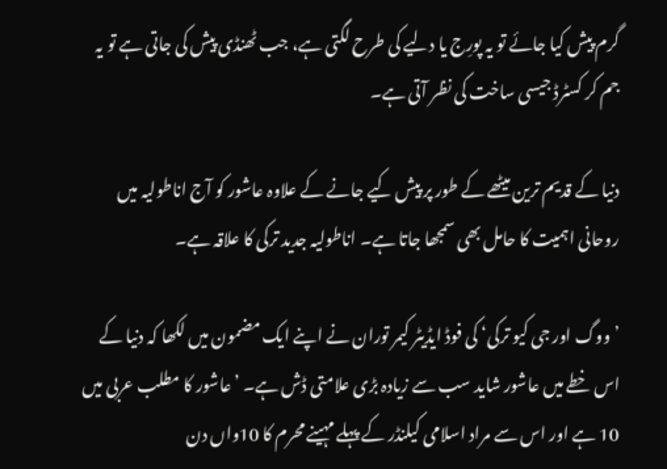گرم پیش کیا جائے تو یہ پورِج یا دلیے کی طرح لگتی ہے، جب ٹھنڈی پیش کی جاتی ہے تو یہ جم کر کسٹرڈ جیسی ساخت کی نظر آتی ہے۔

دنیا کے قدیم ترین میٹھے کے طور پر پیش کیے جانے کے علاوہ عاشور کو آج اناطولیہ میں روحانی اہمیت کا حامل بھی سمجھا جاتا ہے۔ اناطولیہ جدید ترکی کا علاقہ ہے۔

’ووگ اور جی کیو ترکی‘ کی فوڈ ایڈیٹر کیمر توران نے اپنے ایک مضمون میں لکھا کہ دنیا کے اس خطے میں عاشور شاید سب سے زیادہ بڑی علامتی ڈش ہے۔ ’عاشور کا مطلب عربی میں 10 ہے اور اس سے مراد اسلامی کیلنڈر کے پہلے مہینے محرم کا 10واں دن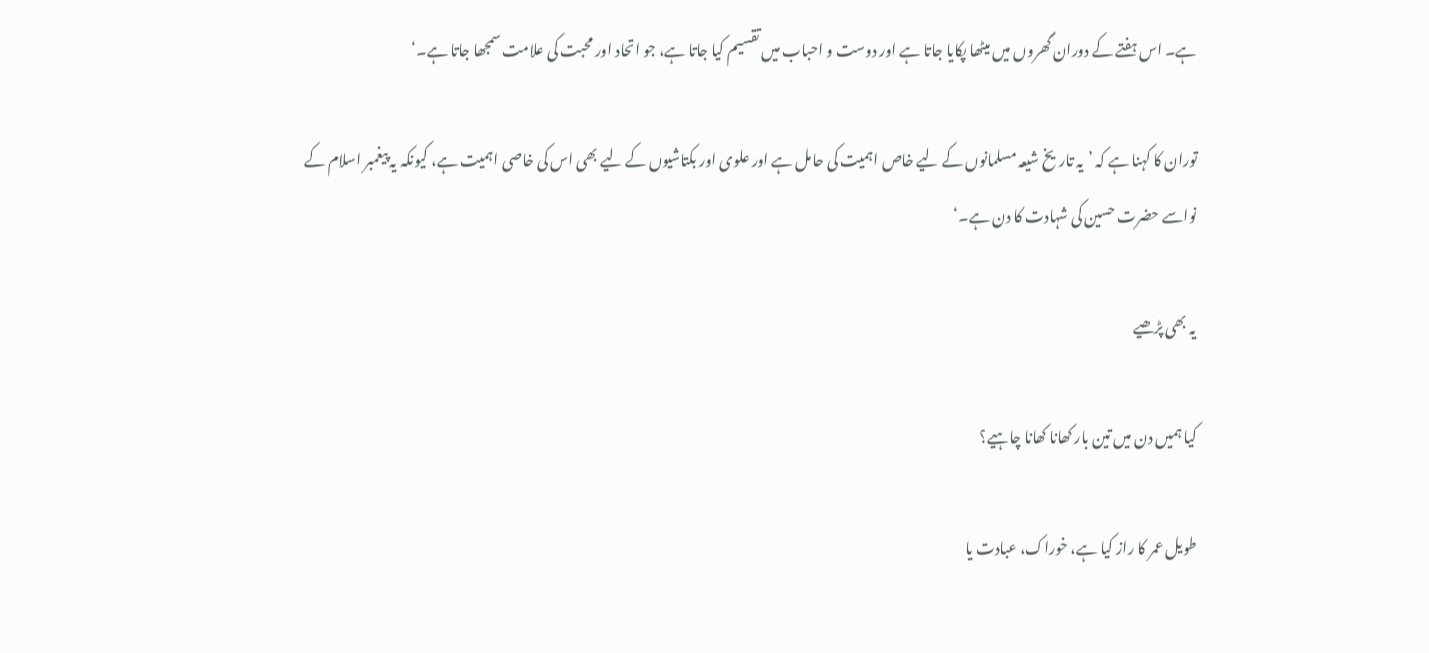ہے۔ اس ہفتے کے دوران گھروں میں میٹھا پکایا جاتا ہے اور دوست و احباب میں تقسیم کیا جاتا ہے، جو اتحاد اور محبت کی علامت سمجھا جاتا ہے۔‘

توران کا کہنا ہے کہ ’یہ تاریخ شیعہ مسلمانوں کے لیے خاص اہمیت کی حامل ہے اور علوی اور بکتاشیوں کے لیے بھی اس کی خاصی اہمیت ہے، کیونکہ یہ پیغمبر اسلام کے نواسے حضرت حسین کی شہادت کا دن ہے۔‘

یہ بھی پڑھیے

کیا ہمیں دن میں تین بار کھانا کھانا چاہیے؟

طویل عمر کا راز کیا ہے، خوراک، عبادت یا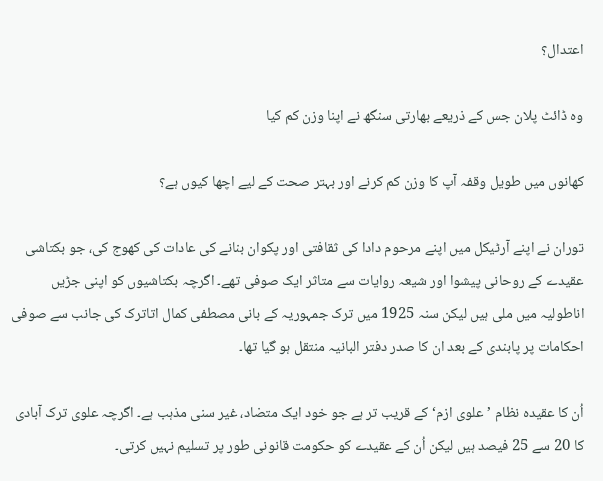اعتدال؟

وہ ڈائٹ پلان جس کے ذریعے بھارتی سنگھ نے اپنا وزن کم کیا

کھانوں میں طویل وقفہ آپ کا وزن کم کرنے اور بہتر صحت کے لیے اچھا کیوں ہے؟

توران نے اپنے آرٹیکل میں اپنے مرحوم دادا کی ثقافتی اور پکوان بنانے کی عادات کی کھوج کی، جو بکتاشی عقیدے کے روحانی پیشوا اور شیعہ روایات سے متاثر ایک صوفی تھے۔ اگرچہ بکتاشیوں کو اپنی جڑیں اناطولیہ میں ملی ہیں لیکن سنہ 1925 میں ترک جمہوریہ کے بانی مصطفی کمال اتاترک کی جانب سے صوفی احکامات پر پابندی کے بعد ان کا صدر دفتر البانیہ منتقل ہو گیا تھا۔

اُن کا عقیدہ نظام ’علوی ازم‘ کے قریب تر ہے جو خود ایک متضاد، غیر سنی مذہب ہے۔ اگرچہ علوی ترک آبادی کا 20 سے 25 فیصد ہیں لیکن اُن کے عقیدے کو حکومت قانونی طور پر تسلیم نہیں کرتی۔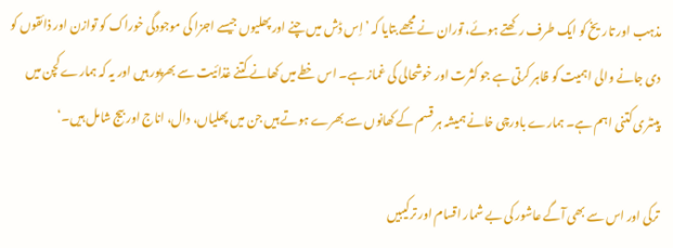مذہب اور تاریخ کو ایک طرف رکھتے ہوئے، توران نے مجھے بتایا کہ ’اِس ڈش میں چنے اور پھلیوں جیسے اجزا کی موجودگی خوراک کو توازن اور ذائقوں کو دی جانے والی اہمیت کو ظاہر کرتی ہے جو کثرت اور خوشحالی کی غماز ہے۔ اس خطے میں کھانے کتنے غذائیت سے بھرپور ہیں اور یہ کہ ہمارے کچن میں پینٹری کتنی اہم ہے۔ ہمارے باورچی خانے ہمیشہ ہر قسم کے کھانوں سے بھرے ہوتے ہیں جن میں پھلیاں، دال، اناج اور بیج شامل ہیں۔‘

ترکی اور اس سے بھی آگے عاشور کی بے شمار اقسام اور ترکیبیں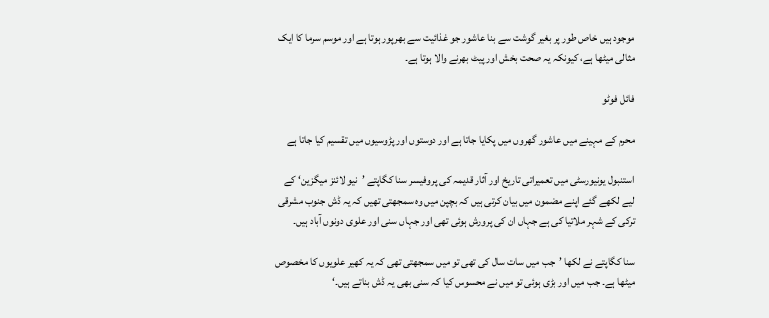موجود ہیں خاص طور پر بغیر گوشت سے بنا عاشور جو غذائیت سے بھرپور ہوتا ہے اور موسم سرما کا ایک مثالی میٹھا ہے، کیونکہ یہ صحت بخش اور پیٹ بھرنے والا ہوتا ہے۔

فائل فوٹو

محرم کے مہینے میں عاشور گھروں میں پکایا جاتا ہے اور دوستوں اور پڑوسیوں میں تقسیم کیا جاتا ہے

استنبول یونیورسٹی میں تعمیراتی تاریخ اور آثار قدیمہ کی پروفیسر سنا کگاپتے ’نیو لائنز میگزین‘ کے لیے لکھے گئے اپنے مضمون میں بیان کرتی ہیں کہ بچپن میں وہ سمجھتی تھیں کہ یہ ڈش جنوب مشرقی ترکی کے شہر ملاتیا کی ہے جہاں ان کی پرورش ہوئی تھی اور جہاں سنی اور علوی دونوں آباد ہیں۔

سنا کگاپتے نے لکھا ’جب میں سات سال کی تھی تو میں سمجھتی تھی کہ یہ کھیر علویوں کا مخصوص میٹھا ہے۔ جب میں اور بڑی ہوئی تو میں نے محسوس کیا کہ سنی بھی یہ ڈش بناتے ہیں۔‘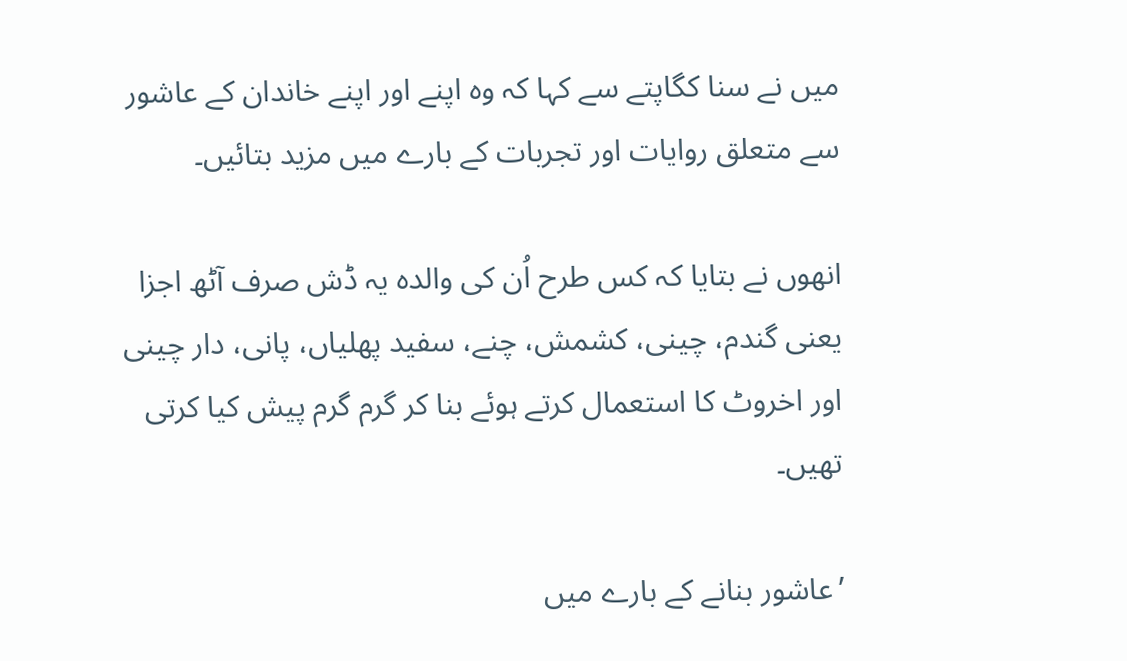میں نے سنا کگاپتے سے کہا کہ وہ اپنے اور اپنے خاندان کے عاشور سے متعلق روایات اور تجربات کے بارے میں مزید بتائیں۔

انھوں نے بتایا کہ کس طرح اُن کی والدہ یہ ڈش صرف آٹھ اجزا یعنی گندم، چینی، کشمش، چنے، سفید پھلیاں، پانی، دار چینی اور اخروٹ کا استعمال کرتے ہوئے بنا کر گرم گرم پیش کیا کرتی تھیں۔

’عاشور بنانے کے بارے میں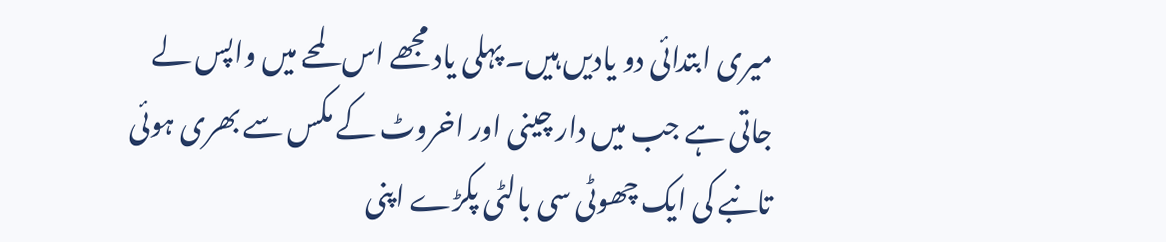میری ابتدائی دو یادیں ہیں۔ پہلی یاد مجھے اس لمحے میں واپس لے جاتی ہے جب میں دار چینی اور اخروٹ کے مکس سے بھری ہوئی تانبے کی ایک چھوٹی سی بالٹی پکڑے اپنی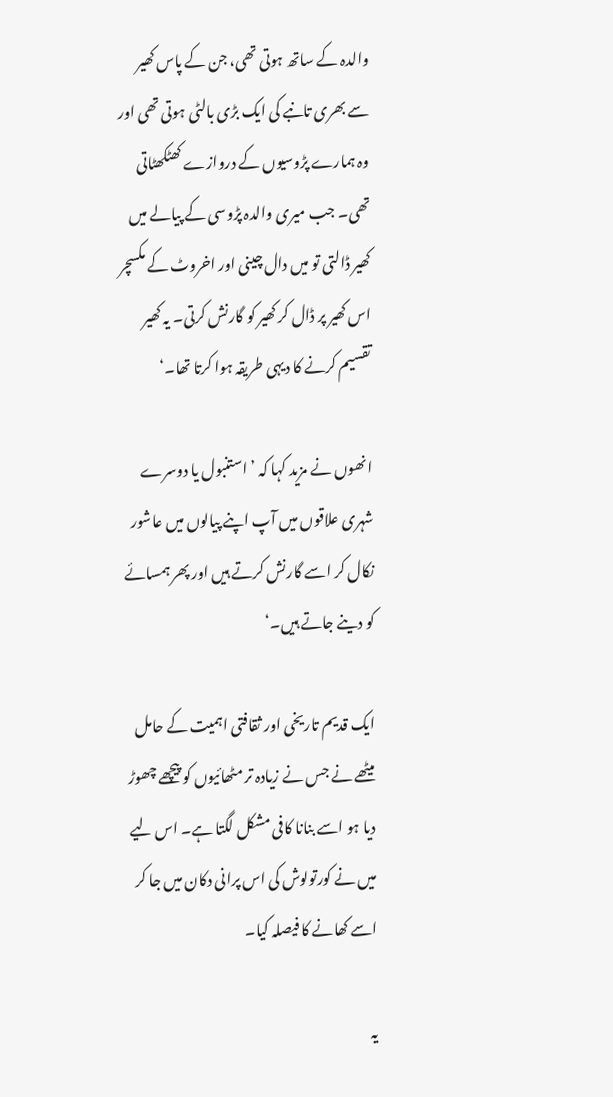والدہ کے ساتھ ہوتی تھی، جن کے پاس کھیر سے بھری تانبے کی ایک بڑی بالٹی ہوتی تھی اور وہ ہمارے پڑوسیوں کے دروازے کھٹکھٹاتی تھی۔ جب میری والدہ پڑوسی کے پیالے میں کھیر ڈالتی تو میں دال چینی اور اخروٹ کے مکسچر اس کھیر پر ڈال کر کھیر کو گارنش کرتی۔ یہ کھیر تقسیم کرنے کا دیہی طریقہ ہوا کرتا تھا۔‘

انھوں نے مزید کہا کہ ’استنبول یا دوسرے شہری علاقوں میں آپ اپنے پیالوں میں عاشور نکال کر اسے گارنش کرتے ہیں اور پھر ہمسائے کو دینے جاتے ہیں۔‘

ایک قدیم تاریخی اور ثقافتی اہمیت کے حامل میٹھے نے جس نے زیادہ تر مٹھائیوں کو پیچھے چھوڑ دیا ہو اسے بنانا کافی مشکل لگتا ہے۔ اس لیے میں نے کورتولوش کی اس پرانی دکان میں جا کر اسے کھانے کا فیصلہ کیا۔

یہ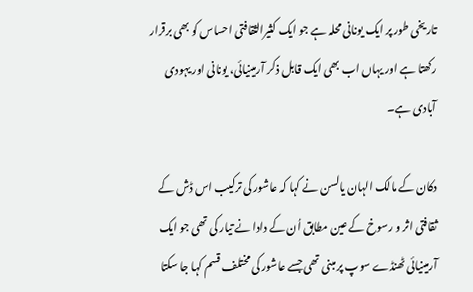تاریخی طور پر ایک یونانی محلہ ہے جو ایک کثیرالثقافتی احساس کو بھی برقرار رکھتا ہے اور یہاں اب بھی ایک قابل ذکر آرمینیائی، یونانی اور یہودی آبادی ہے۔

دکان کے مالک الہان یالسن نے کہا کہ عاشور کی ترکیب اس ڈش کے ثقافتی اثر و رسوخ کے عین مطابق اُن کے دادا نے تیار کی تھی جو ایک آرمینیائی ٹھنڈے سوپ پر مبنی تھی جسے عاشور کی مختلف قسم کہا جا سکتا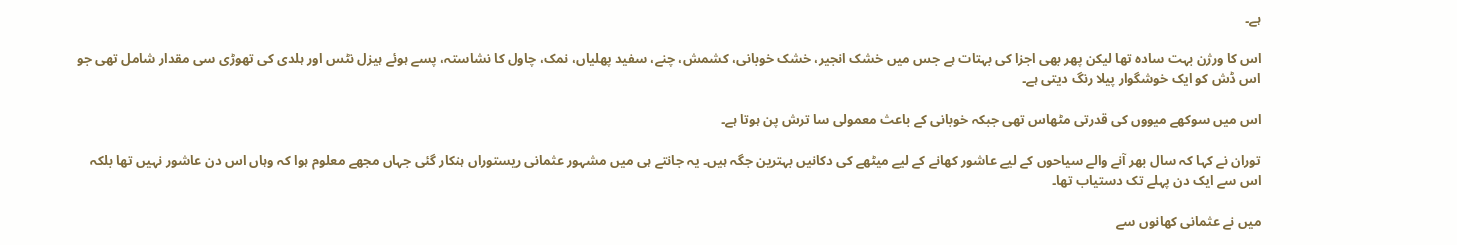ہے۔

اس کا ورژن بہت سادہ تھا لیکن پھر بھی اجزا کی بہتات ہے جس میں خشک انجیر، خشک خوبانی، کشمش، چنے، سفید پھلیاں، نمک، چاول کا نشاستہ، پسے ہوئے ہیزل نٹس اور ہلدی کی تھوڑی سی مقدار شامل تھی جو اس ڈش کو ایک خوشگوار پیلا رنگ دیتی ہے۔

اس میں سوکھے میووں کی قدرتی مٹھاس تھی جبکہ خوبانی کے باعث معمولی سا ترش پن ہوتا ہے۔

توران نے کہا کہ سال بھر آنے والے سیاحوں کے لیے عاشور کھانے کے لیے میٹھے کی دکانیں بہترین جگہ ہیں۔ یہ جانتے ہی میں مشہور عثمانی ریستوراں ہنکار گئی جہاں مجھے معلوم ہوا کہ وہاں اس دن عاشور نہیں تھا بلکہ اس سے ایک دن پہلے تک دستیاب تھا۔

میں نے عثمانی کھانوں سے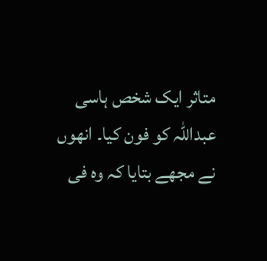متاثر ایک شخص ہاسی عبداللہ کو فون کیا۔ انھوں نے مجھے بتایا کہ وہ فی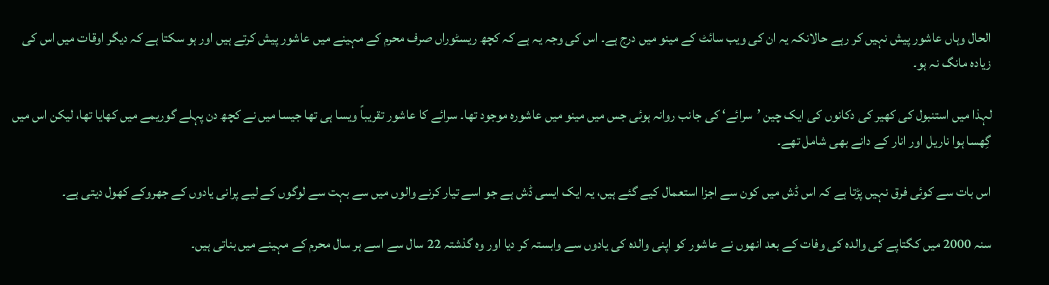الحال وہاں عاشور پیش نہیں کر رہے حالانکہ یہ ان کی ویب سائٹ کے مینو میں درج ہے۔ اس کی وجہ یہ ہے کہ کچھ ریسٹوراں صرف محرم کے مہینے میں عاشور پیش کرتے ہیں اور ہو سکتا ہے کہ دیگر اوقات میں اس کی زیادہ مانگ نہ ہو۔

لہذا میں استنبول کی کھیر کی دکانوں کی ایک چین ’سرائے‘ کی جانب روانہ ہوئی جس میں مینو میں عاشورہ موجود تھا۔ سرائے کا عاشور تقریباً ویسا ہی تھا جیسا میں نے کچھ دن پہلے گوریمے میں کھایا تھا، لیکن اس میں گِھسا ہوا ناریل اور انار کے دانے بھی شامل تھے۔

اس بات سے کوئی فرق نہیں پڑتا ہے کہ اس ڈش میں کون سے اجزا استعمال کیے گئے ہیں، یہ ایک ایسی ڈش ہے جو اسے تیار کرنے والوں میں سے بہت سے لوگوں کے لیے پرانی یادوں کے جھروکے کھول دیتی ہے۔

سنہ 2000 میں کگتاپے کی والدہ کی وفات کے بعد انھوں نے عاشور کو اپنی والدہ کی یادوں سے وابستہ کر دیا اور وہ گذشتہ 22 سال سے اسے ہر سال محرم کے مہینے میں بناتی ہیں۔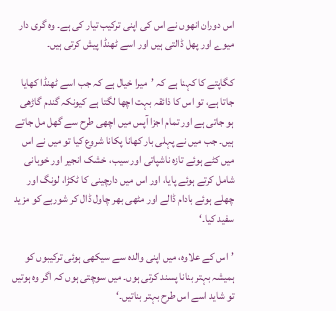اس دوران انھوں نے اس کی اپنی ترکیب تیار کی ہے۔ وہ گری دار میوے اور پھل ڈالتی ہیں اور اسے ٹھنڈا پیش کرتی ہیں۔

کگاپتے کا کہنا ہے کہ ’میرا خیال ہے کہ جب اسے ٹھنڈا کھایا جاتا ہے، تو اس کا ذائقہ بہت اچھا لگتا ہے کیونکہ گندم گاڑھی ہو جاتی ہے اور تمام اجزا آپس میں اچھی طرح سے گھل مل جاتے ہیں۔ جب میں نے پہلی بار کھانا پکانا شروع کیا تو میں نے اس میں کٹے ہوئے تازہ ناشپاتی اور سیب، خشک انجیر اور خوبانی شامل کرتے ہوئے پایا، اور اس میں دارچینی کا ٹکڑا، لونگ اور چھلے ہوئے بادام ڈالے اور مٹھی بھر چاول ڈال کر شوربے کو مزید سفید کیا۔‘

’اس کے علاوہ، میں اپنی والدہ سے سیکھی ہوئی ترکیبوں کو ہمیشہ بہتر بنانا پسند کرتی ہوں۔ میں سوچتی ہوں کہ اگر وہ ہوتیں تو شاید اسے اس طرح بہتر بناتیں۔‘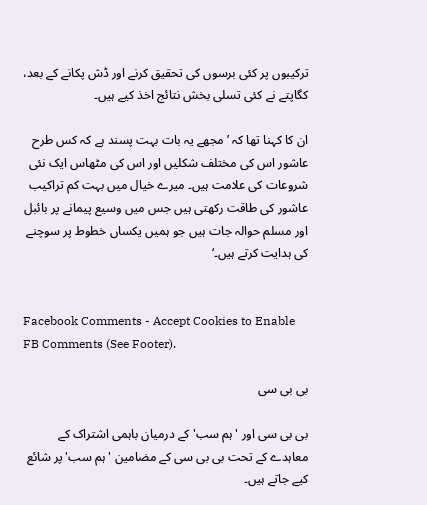ترکیبوں پر کئی برسوں کی تحقیق کرنے اور ڈش پکانے کے بعد، کگاپتے نے کئی تسلی بخش نتائج اخذ کیے ہیں۔

ان کا کہنا تھا کہ ’مجھے یہ بات بہت پسند ہے کہ کس طرح عاشور اس کی مختلف شکلیں اور اس کی مٹھاس ایک نئی شروعات کی علامت ہیں۔ میرے خیال میں بہت کم تراکیب عاشور کی طاقت رکھتی ہیں جس میں وسیع پیمانے پر بائبل اور مسلم حوالہ جات ہیں جو ہمیں یکساں خطوط پر سوچنے کی ہدایت کرتے ہیں۔‘


Facebook Comments - Accept Cookies to Enable FB Comments (See Footer).

بی بی سی

بی بی سی اور 'ہم سب' کے درمیان باہمی اشتراک کے معاہدے کے تحت بی بی سی کے مضامین 'ہم سب' پر شائع کیے جاتے ہیں۔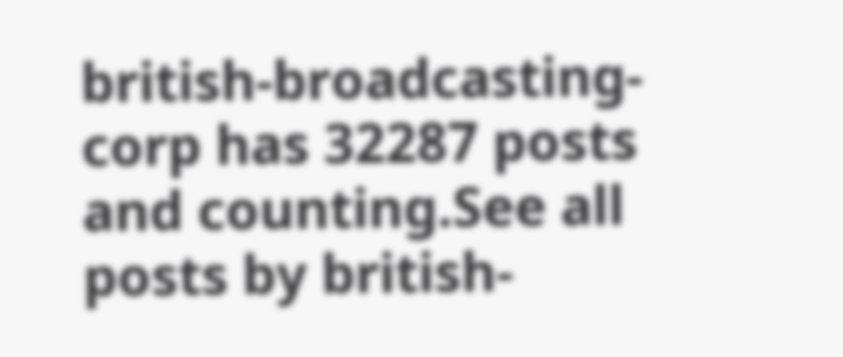british-broadcasting-corp has 32287 posts and counting.See all posts by british-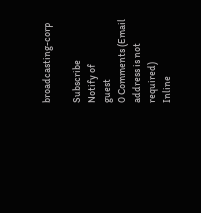broadcasting-corp

Subscribe
Notify of
guest
0 Comments (Email address is not required)
Inline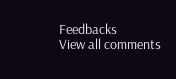Feedbacks
View all comments